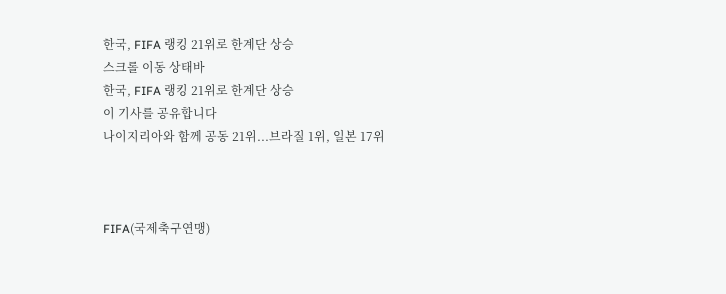한국, FIFA 랭킹 21위로 한계단 상승
스크롤 이동 상태바
한국, FIFA 랭킹 21위로 한계단 상승
이 기사를 공유합니다
나이지리아와 함께 공동 21위...브라질 1위, 일본 17위



FIFA(국제축구연맹)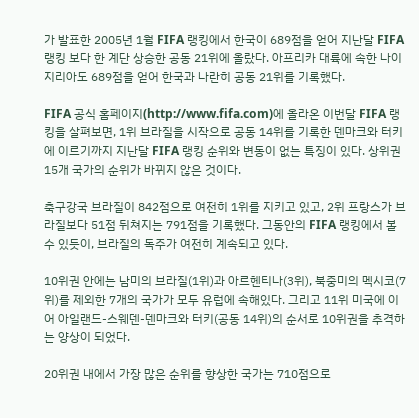가 발표한 2005년 1월 FIFA 랭킹에서 한국이 689점을 얻어 지난달 FIFA 랭킹 보다 한 계단 상승한 공동 21위에 올랐다. 아프리카 대륙에 속한 나이지리아도 689점을 얻어 한국과 나란히 공동 21위를 기록했다.

FIFA 공식 홈페이지(http://www.fifa.com)에 올라온 이번달 FIFA 랭킹을 살펴보면, 1위 브라질을 시작으로 공동 14위를 기록한 덴마크와 터키에 이르기까지 지난달 FIFA 랭킹 순위와 변동이 없는 특징이 있다. 상위권 15개 국가의 순위가 바뀌지 않은 것이다.

축구강국 브라질이 842점으로 여전히 1위를 지키고 있고, 2위 프랑스가 브라질보다 51점 뒤쳐지는 791점을 기록했다. 그동안의 FIFA 랭킹에서 볼 수 있듯이, 브라질의 독주가 여전히 계속되고 있다.

10위권 안에는 남미의 브라질(1위)과 아르헨티나(3위), 북중미의 멕시코(7위)를 제외한 7개의 국가가 모두 유럽에 속해있다. 그리고 11위 미국에 이어 아일랜드-스웨덴-덴마크와 터키(공동 14위)의 순서로 10위권을 추격하는 양상이 되었다.

20위권 내에서 가장 많은 순위를 향상한 국가는 710점으로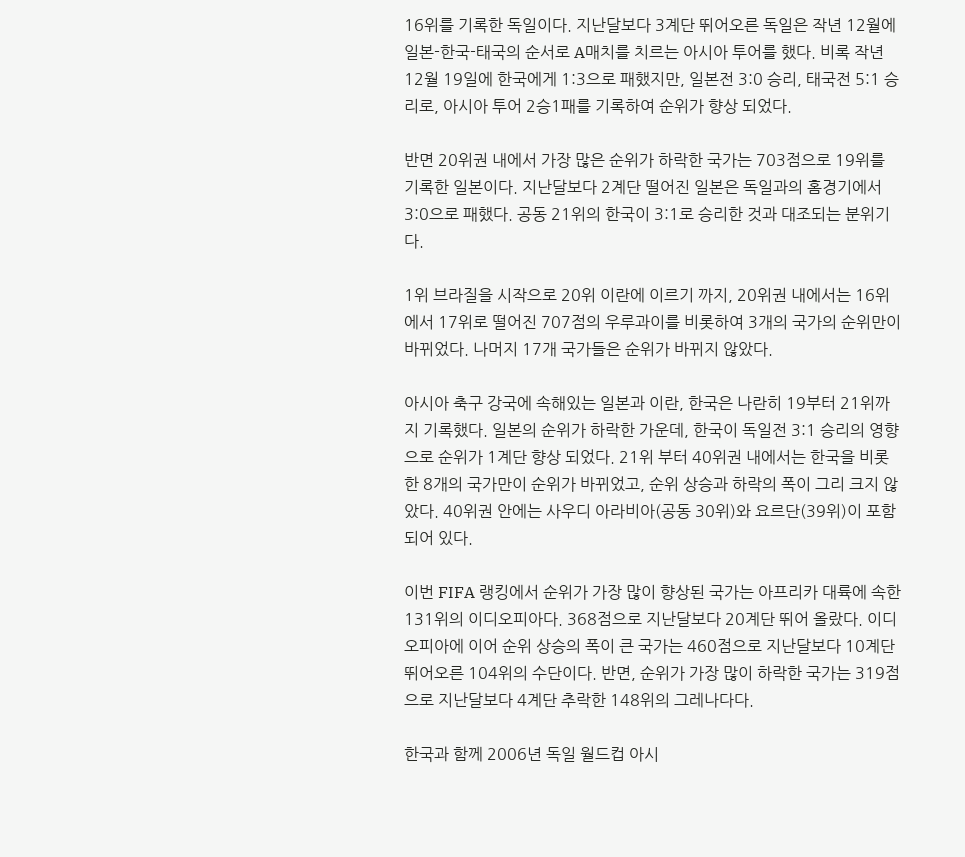16위를 기록한 독일이다. 지난달보다 3계단 뛰어오른 독일은 작년 12월에 일본-한국-태국의 순서로 A매치를 치르는 아시아 투어를 했다. 비록 작년 12월 19일에 한국에게 1:3으로 패했지만, 일본전 3:0 승리, 태국전 5:1 승리로, 아시아 투어 2승1패를 기록하여 순위가 향상 되었다.

반면 20위권 내에서 가장 많은 순위가 하락한 국가는 703점으로 19위를 기록한 일본이다. 지난달보다 2계단 떨어진 일본은 독일과의 홈경기에서 3:0으로 패했다. 공동 21위의 한국이 3:1로 승리한 것과 대조되는 분위기다.

1위 브라질을 시작으로 20위 이란에 이르기 까지, 20위권 내에서는 16위에서 17위로 떨어진 707점의 우루과이를 비롯하여 3개의 국가의 순위만이 바뀌었다. 나머지 17개 국가들은 순위가 바뀌지 않았다.

아시아 축구 강국에 속해있는 일본과 이란, 한국은 나란히 19부터 21위까지 기록했다. 일본의 순위가 하락한 가운데, 한국이 독일전 3:1 승리의 영향으로 순위가 1계단 향상 되었다. 21위 부터 40위권 내에서는 한국을 비롯한 8개의 국가만이 순위가 바뀌었고, 순위 상승과 하락의 폭이 그리 크지 않았다. 40위권 안에는 사우디 아라비아(공동 30위)와 요르단(39위)이 포함되어 있다.

이번 FIFA 랭킹에서 순위가 가장 많이 향상된 국가는 아프리카 대륙에 속한 131위의 이디오피아다. 368점으로 지난달보다 20계단 뛰어 올랐다. 이디오피아에 이어 순위 상승의 폭이 큰 국가는 460점으로 지난달보다 10계단 뛰어오른 104위의 수단이다. 반면, 순위가 가장 많이 하락한 국가는 319점으로 지난달보다 4계단 추락한 148위의 그레나다다.

한국과 함께 2006년 독일 월드컵 아시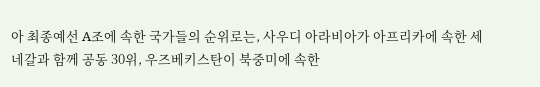아 최종예선 A조에 속한 국가들의 순위로는, 사우디 아라비아가 아프리카에 속한 세네갈과 함께 공동 30위, 우즈베키스탄이 북중미에 속한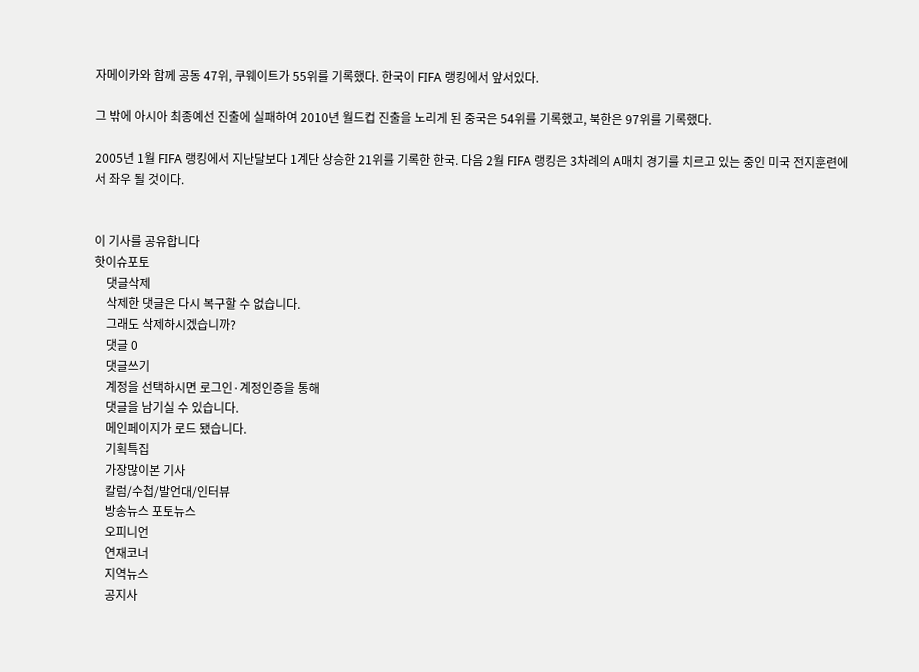자메이카와 함께 공동 47위, 쿠웨이트가 55위를 기록했다. 한국이 FIFA 랭킹에서 앞서있다.

그 밖에 아시아 최종예선 진출에 실패하여 2010년 월드컵 진출을 노리게 된 중국은 54위를 기록했고, 북한은 97위를 기록했다.

2005년 1월 FIFA 랭킹에서 지난달보다 1계단 상승한 21위를 기록한 한국. 다음 2월 FIFA 랭킹은 3차례의 A매치 경기를 치르고 있는 중인 미국 전지훈련에서 좌우 될 것이다.


이 기사를 공유합니다
핫이슈포토
    댓글삭제
    삭제한 댓글은 다시 복구할 수 없습니다.
    그래도 삭제하시겠습니까?
    댓글 0
    댓글쓰기
    계정을 선택하시면 로그인·계정인증을 통해
    댓글을 남기실 수 있습니다.
    메인페이지가 로드 됐습니다.
    기획특집
    가장많이본 기사
    칼럼/수첩/발언대/인터뷰
    방송뉴스 포토뉴스
    오피니언
    연재코너
    지역뉴스
    공지사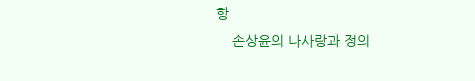항
    손상윤의 나사랑과 정의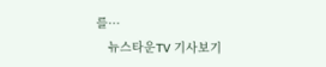를···
    뉴스타운TV 기사보기